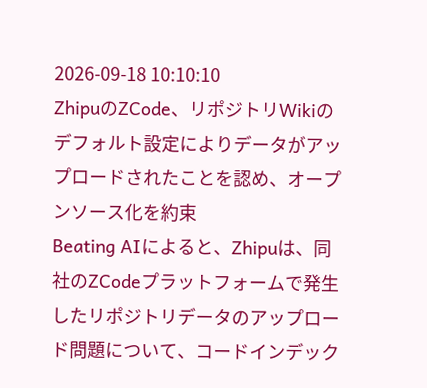2026-09-18 10:10:10
ZhipuのZCode、リポジトリWikiのデフォルト設定によりデータがアップロードされたことを認め、オープンソース化を約束
Beating AIによると、Zhipuは、同社のZCodeプラットフォームで発生したリポジトリデータのアップロード問題について、コードインデック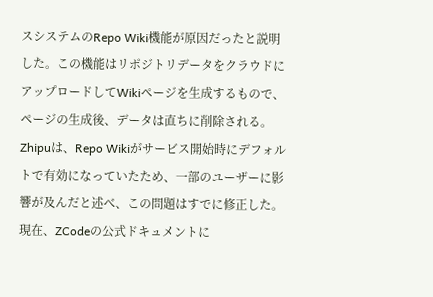スシステムのRepo Wiki機能が原因だったと説明した。この機能はリポジトリデータをクラウドにアップロードしてWikiページを生成するもので、ページの生成後、データは直ちに削除される。 Zhipuは、Repo Wikiがサービス開始時にデフォルトで有効になっていたため、一部のユーザーに影響が及んだと述べ、この問題はすでに修正した。現在、ZCodeの公式ドキュメントに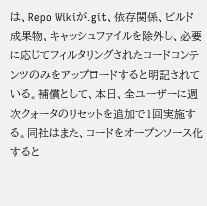は、Repo Wikiが.git、依存関係、ビルド成果物、キャッシュファイルを除外し、必要に応じてフィルタリングされたコードコンテンツのみをアップロードすると明記されている。補償として、本日、全ユーザーに週次クォータのリセットを追加で1回実施する。同社はまた、コードをオープンソース化すると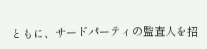ともに、サードパーティの監査人を招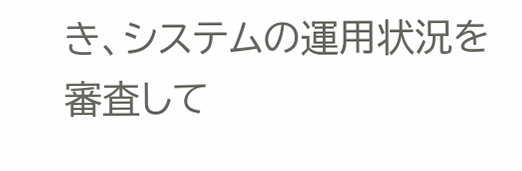き、システムの運用状況を審査して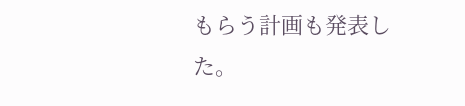もらう計画も発表した。